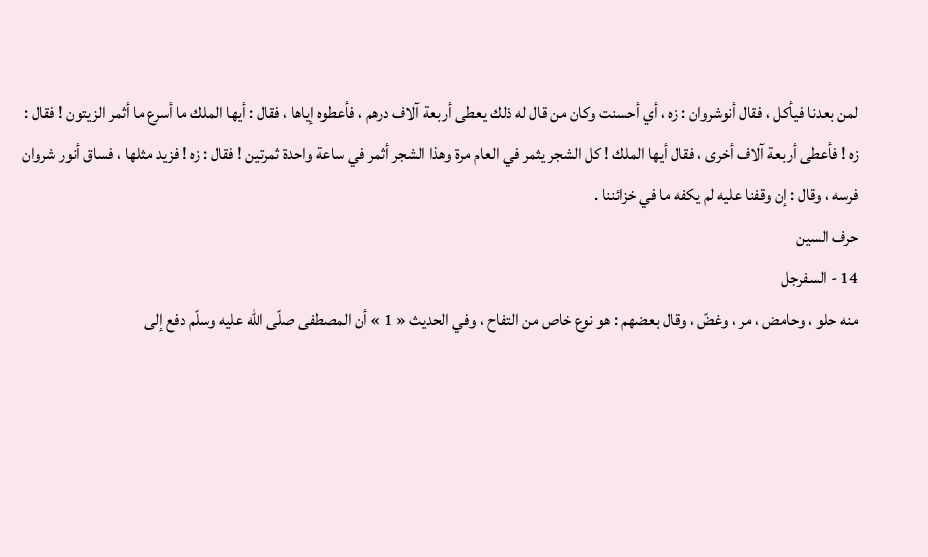لمن بعدنا فيأكل ، فقال أنوشروان : زه ، أي أحسنت وكان من قال له ذلك يعطى أربعة آلاف درهم ، فأعطوه إياها ، فقال : أيها الملك ما أسرع ما أثمر الزيتون ! فقال :
زه ! فأعطى أربعة آلاف أخرى ، فقال أيها الملك ! كل الشجر يثمر في العام مرة وهذا الشجر أثمر في ساعة واحدة ثمرتين ! فقال : زه ! فزيد مثلها ، فساق أنور شروان فرسه ، وقال : إن وقفنا عليه لم يكفه ما في خزائننا .
حرف السين
14 - السفرجل
منه حلو ، وحامض ، مر ، وغضّ ، وقال بعضهم : هو نوع خاص من التفاح ، وفي الحديث « 1 » أن المصطفى صلّى اللّه عليه وسلّم دفع إلى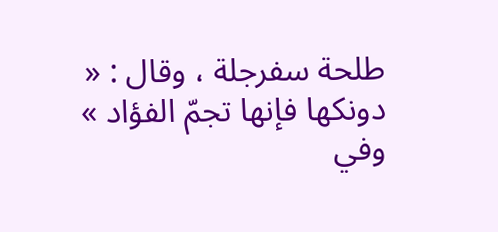طلحة سفرجلة ، وقال : « دونكها فإنها تجمّ الفؤاد » وفي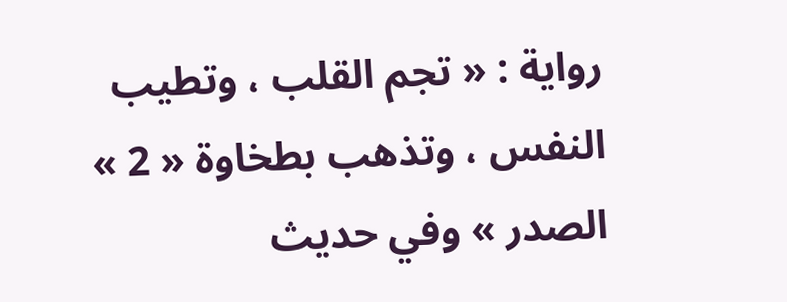رواية : « تجم القلب ، وتطيب النفس ، وتذهب بطخاوة « 2 » الصدر » وفي حديث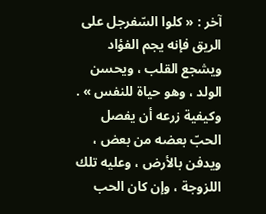آخر : « كلوا السّفرجل على الريق فإنه يجم الفؤاد ويشجع القلب ، ويحسن الولد ، وهو حياة للنفس » .
وكيفية زرعه أن يفصل الحبّ بعضه من بعض ، ويدفن بالأرض ، وعليه تلك اللزوجة ، وإن كان الحب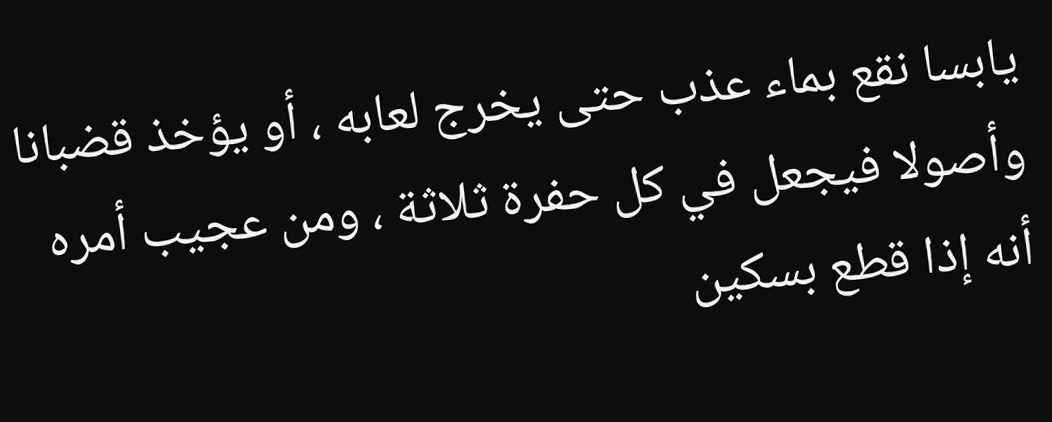يابسا نقع بماء عذب حتى يخرج لعابه ، أو يؤخذ قضبانا وأصولا فيجعل في كل حفرة ثلاثة ، ومن عجيب أمره أنه إذا قطع بسكين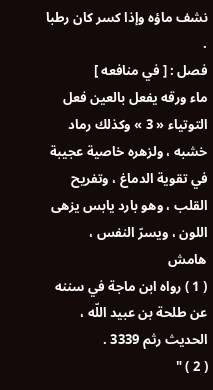نشف ماؤه وإذا كسر كان رطبا .
فصل : [ في منافعه ]
ماء ورقه يفعل بالعين فعل التوتياء « 3 » وكذلك رماد خشبه ، ولزهره خاصية عجيبة في تقوية الدماغ ، وتفريح القلب ، وهو بارد يابس يزهى اللون ، ويسرّ النفس ،
هامش
( 1 ) رواه ابن ماجة في سننه عن طلحة بن عبيد اللّه ، الحديث رثم 3339 .
( 2 ) "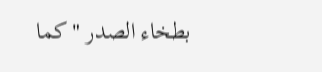بطخاء الصدر " كما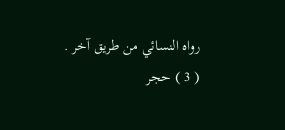رواه النسائي من طريق آخر .
( 3 ) حجر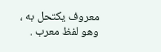معروف يكتحل به ، وهو لفظ معرب .